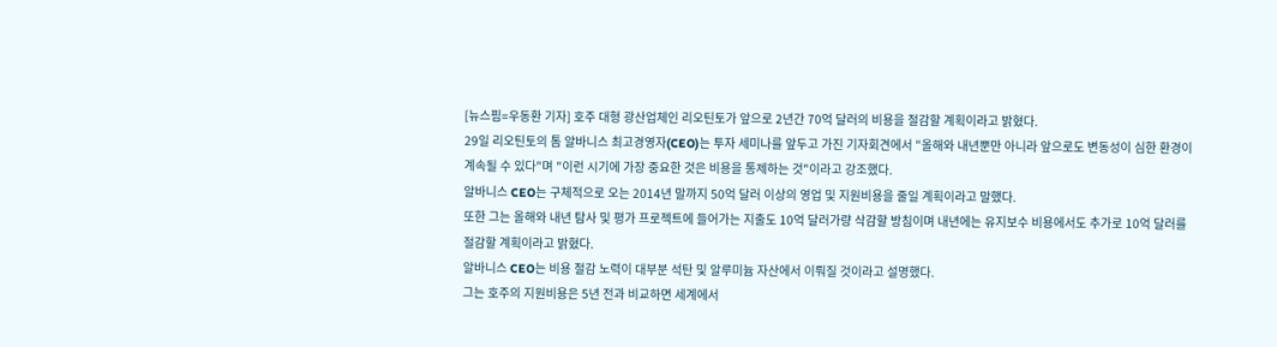[뉴스핌=우동환 기자] 호주 대형 광산업체인 리오틴토가 앞으로 2년간 70억 달러의 비용을 절감할 계획이라고 밝혔다.
29일 리오틴토의 톰 알바니스 최고경영자(CEO)는 투자 세미나를 앞두고 가진 기자회견에서 "올해와 내년뿐만 아니라 앞으로도 변동성이 심한 환경이 계속될 수 있다"며 "이런 시기에 가장 중요한 것은 비용을 통제하는 것"이라고 강조했다.
알바니스 CEO는 구체적으로 오는 2014년 말까지 50억 달러 이상의 영업 및 지원비용을 줄일 계획이라고 말했다.
또한 그는 올해와 내년 탐사 및 평가 프로젝트에 들어가는 지출도 10억 달러가량 삭감할 방침이며 내년에는 유지보수 비용에서도 추가로 10억 달러를 절감할 계획이라고 밝혔다.
알바니스 CEO는 비용 절감 노력이 대부분 석탄 및 알루미늄 자산에서 이뤄질 것이라고 설명했다.
그는 호주의 지원비용은 5년 전과 비교하면 세계에서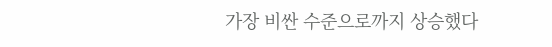가장 비싼 수준으로까지 상승했다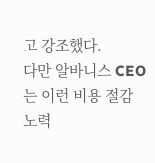고 강조했다.
다만 알바니스 CEO는 이런 비용 절감 노력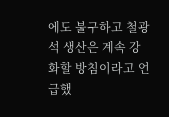에도 불구하고 철광석 생산은 계속 강화할 방침이라고 언급했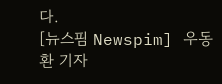다.
[뉴스핌 Newspim] 우동환 기자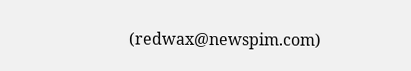(redwax@newspim.com)